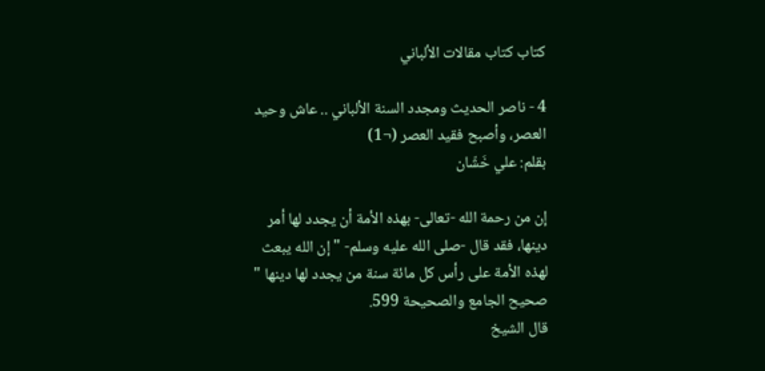كتاب كتاب مقالات الألباني

4 - ناصر الحديث ومجدد السنة الألباني .. عاش وحيد العصر، وأصبح فقيد العصر (¬1)
بقلم: علي خَشّان

إن من رحمة الله -تعالى- بهذه الأمة أن يجدد لها أمر دينها، فقد قال -صلى الله عليه وسلم- " إن الله يبعث لهذه الأمة على رأس كل مائة سنة من يجدد لها دينها " صحيح الجامع والصحيحة 599.
قال الشيخ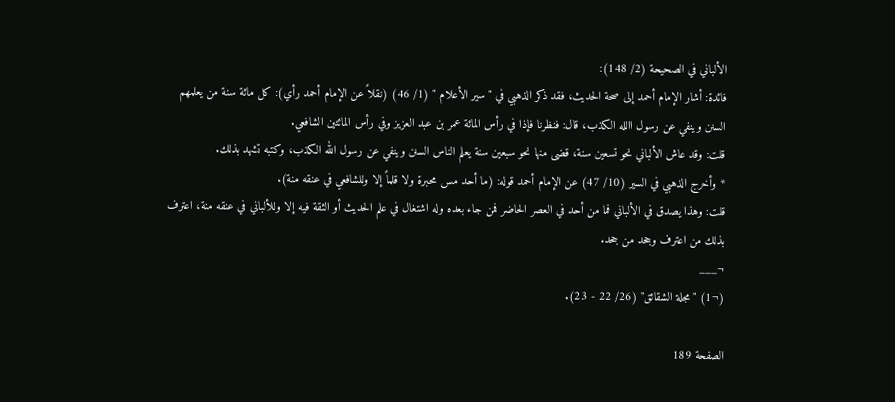الألباني في الصحيحة (2/ 148):
فائدة: أشار الإمام أحمد إلى صحة الحديث، فقد ذكر الذهبي في " سير الأعلام " (1/ 46) (نقلاً عن الإمام أحمد رأي): كل مائة سنة من يعلمهم السنن وينفي عن رسول االله الكذب، قال: فنظرنا فإذا في رأس المائة عمر بن عبد العزيز وفي رأس المائتين الشافعي.
قلت: وقد عاش الألباني نحو تسعين سنة، قضى منها نحو سبعين سنة يعلم الناس السنن وينفي عن رسول الله الكذب، وكتبه تشهد بذلك.
* وأخرج الذهبي في السير (10/ 47) عن الإمام أحمد قوله: (ما أحد مس محبرة ولا قلماً إلا وللشافعي في عنقه منة).
قلت: وهذا يصدق في الألباني فما من أحد في العصر الحاضر فمن جاء بعده وله اشتغال في علم الحديث أو الثقة فيه إلا وللألباني في عنقه منة، اعترف بذلك من اعترف وجحد من جحد.
¬___
(¬1) "مجلة الشقائق" (26/ 22 - 23).

الصفحة 189